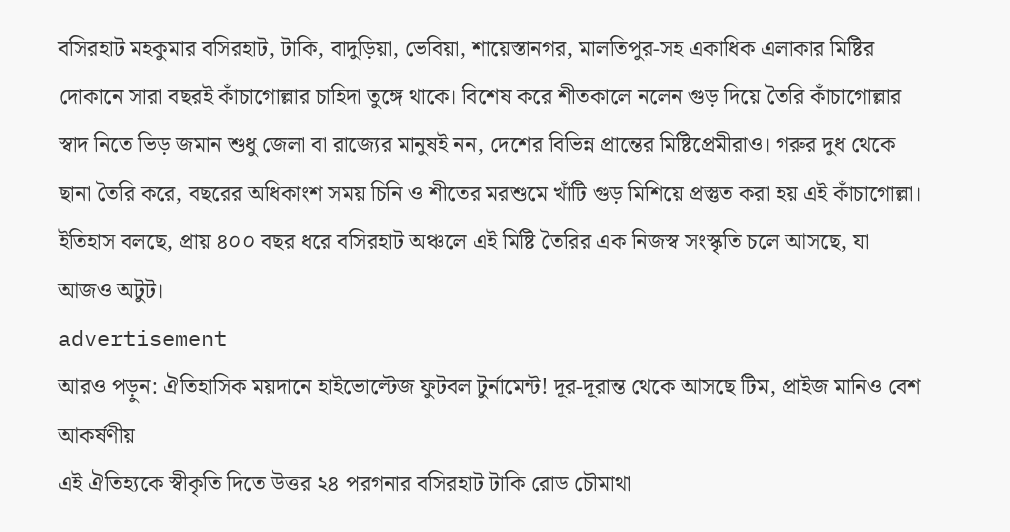বসিরহাট মহকুমার বসিরহাট, টাকি, বাদুড়িয়া, ভেবিয়া, শায়েস্তানগর, মালতিপুর-সহ একাধিক এলাকার মিষ্টির দোকানে সারা বছরই কাঁচাগোল্লার চাহিদা তুঙ্গে থাকে। বিশেষ করে শীতকালে নলেন গুড় দিয়ে তৈরি কাঁচাগোল্লার স্বাদ নিতে ভিড় জমান শুধু জেলা বা রাজ্যের মানুষই নন, দেশের বিভিন্ন প্রান্তের মিষ্টিপ্রেমীরাও। গরুর দুধ থেকে ছানা তৈরি করে, বছরের অধিকাংশ সময় চিনি ও শীতের মরশুমে খাঁটি গুড় মিশিয়ে প্রস্তুত করা হয় এই কাঁচাগোল্লা। ইতিহাস বলছে, প্রায় ৪০০ বছর ধরে বসিরহাট অঞ্চলে এই মিষ্টি তৈরির এক নিজস্ব সংস্কৃতি চলে আসছে, যা আজও অটুট।
advertisement
আরও পড়ুন: ঐতিহাসিক ময়দানে হাইভোল্টেজ ফুটবল টুর্নামেন্ট! দূর-দূরান্ত থেকে আসছে টিম, প্রাইজ মানিও বেশ আকর্ষণীয়
এই ঐতিহ্যকে স্বীকৃতি দিতে উত্তর ২৪ পরগনার বসিরহাট টাকি রোড চৌমাথা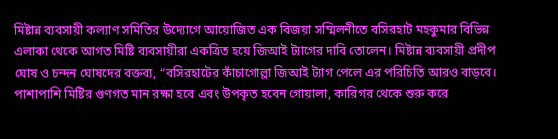মিষ্টান্ন ব্যবসায়ী কল্যাণ সমিতির উদ্যোগে আয়োজিত এক বিজয়া সম্মিলনীতে বসিরহাট মহকুমার বিভিন্ন এলাকা থেকে আগত মিষ্টি ব্যবসায়ীরা একত্রিত হয়ে জিআই ট্যাগের দাবি তোলেন। মিষ্টান্ন ব্যবসায়ী প্রদীপ ঘোষ ও চন্দন ঘোষদের বক্তব্য, “বসিরহাটের কাঁচাগোল্লা জিআই ট্যাগ পেলে এর পরিচিতি আরও বাড়বে। পাশাপাশি মিষ্টির গুণগত মান রক্ষা হবে এবং উপকৃত হবেন গোয়ালা, কারিগর থেকে শুরু করে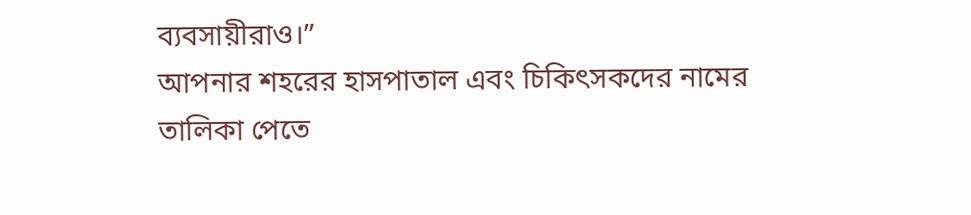ব্যবসায়ীরাও।”
আপনার শহরের হাসপাতাল এবং চিকিৎসকদের নামের তালিকা পেতে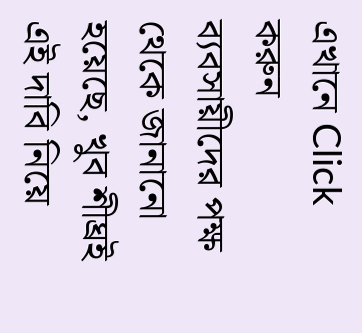এখানে Click করুন
ব্যবসায়ীদের পক্ষ থেকে জানানো হয়েছে, খুব শীঘ্রই এই দাবি নিয়ে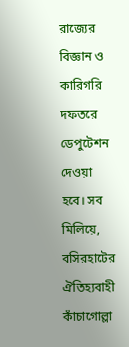রাজ্যের বিজ্ঞান ও কারিগরি দফতরে ডেপুটেশন দেওয়া হবে। সব মিলিয়ে, বসিরহাটের ঐতিহ্যবাহী কাঁচাগোল্লা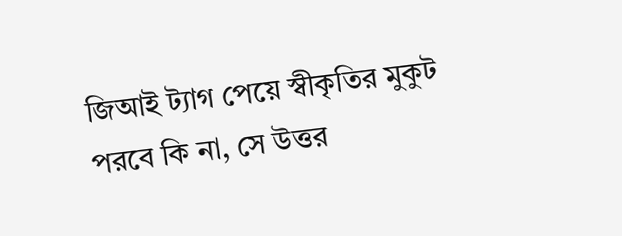জিআই ট্যাগ পেয়ে স্বীকৃতির মুকুট পরবে কি না, সে উত্তর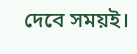দেবে সময়ই।